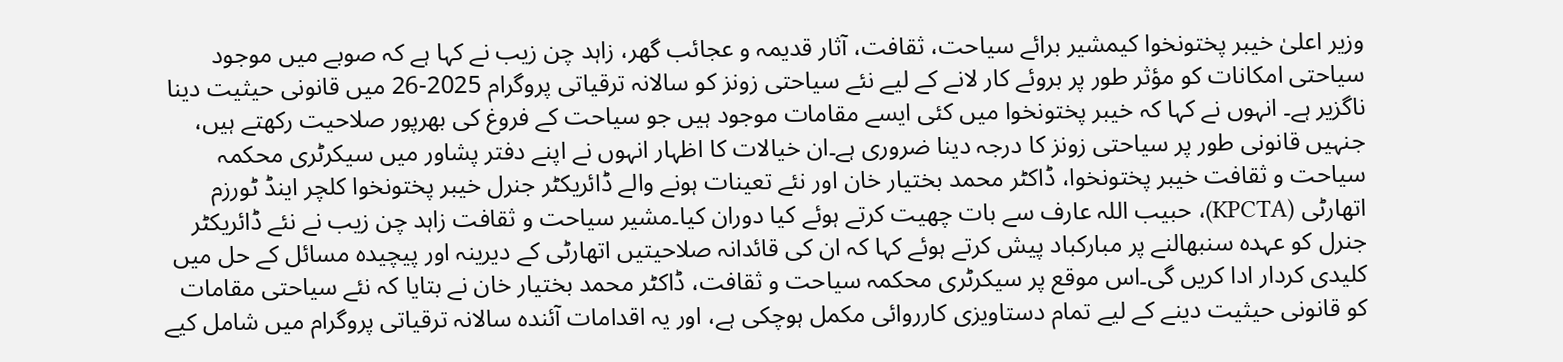وزیر اعلیٰ خیبر پختونخوا کیمشیر برائے سیاحت، ثقافت، آثار قدیمہ و عجائب گھر، زاہد چن زیب نے کہا ہے کہ صوبے میں موجود سیاحتی امکانات کو مؤثر طور پر بروئے کار لانے کے لیے نئے سیاحتی زونز کو سالانہ ترقیاتی پروگرام 2025-26 میں قانونی حیثیت دینا ناگزیر ہے۔ انہوں نے کہا کہ خیبر پختونخوا میں کئی ایسے مقامات موجود ہیں جو سیاحت کے فروغ کی بھرپور صلاحیت رکھتے ہیں، جنہیں قانونی طور پر سیاحتی زونز کا درجہ دینا ضروری ہے۔ان خیالات کا اظہار انہوں نے اپنے دفتر پشاور میں سیکرٹری محکمہ سیاحت و ثقافت خیبر پختونخوا، ڈاکٹر محمد بختیار خان اور نئے تعینات ہونے والے ڈائریکٹر جنرل خیبر پختونخوا کلچر اینڈ ٹورزم اتھارٹی (KPCTA)، حبیب اللہ عارف سے بات چھیت کرتے ہوئے کیا دوران کیا۔مشیر سیاحت و ثقافت زاہد چن زیب نے نئے ڈائریکٹر جنرل کو عہدہ سنبھالنے پر مبارکباد پیش کرتے ہوئے کہا کہ ان کی قائدانہ صلاحیتیں اتھارٹی کے دیرینہ اور پیچیدہ مسائل کے حل میں کلیدی کردار ادا کریں گی۔اس موقع پر سیکرٹری محکمہ سیاحت و ثقافت، ڈاکٹر محمد بختیار خان نے بتایا کہ نئے سیاحتی مقامات کو قانونی حیثیت دینے کے لیے تمام دستاویزی کارروائی مکمل ہوچکی ہے، اور یہ اقدامات آئندہ سالانہ ترقیاتی پروگرام میں شامل کیے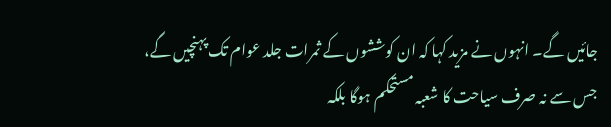جائیں گے۔ انہوں نے مزید کہا کہ ان کوششوں کے ثمرات جلد عوام تک پہنچیں گے، جس سے نہ صرف سیاحت کا شعبہ مستحکم ہوگا بلکہ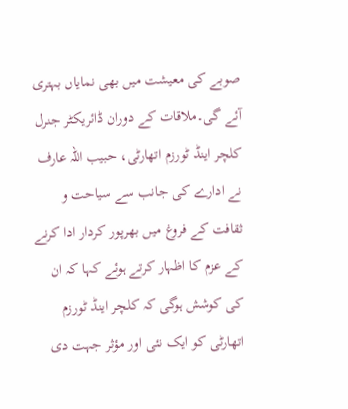صوبے کی معیشت میں بھی نمایاں بہتری آئے گی۔ملاقات کے دوران ڈائریکٹر جنرل کلچر اینڈ ٹورزم اتھارٹی، حبیب اللہ عارف نے ادارے کی جانب سے سیاحت و ثقافت کے فروغ میں بھرپور کردار ادا کرنے کے عزم کا اظہار کرتے ہوئے کہا کہ ان کی کوشش ہوگی کہ کلچر اینڈ ٹورزم اتھارٹی کو ایک نئی اور مؤثر جہت دی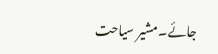جائے۔مشیر سیاحت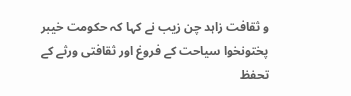و ثقافت زاہد چن زیب نے کہا کہ حکومت خیبر پختونخوا سیاحت کے فروغ اور ثقافتی ورثے کے تحفظ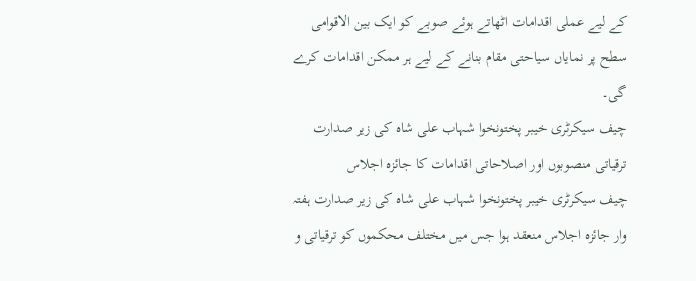کے لیے عملی اقدامات اٹھاتے ہوئے صوبے کو ایک بین الاقوامی سطح پر نمایاں سیاحتی مقام بنانے کے لیے ہر ممکن اقدامات کرے گی۔
چیف سیکرٹری خیبر پختونخوا شہاب علی شاہ کی زیر صدارت ترقیاتی منصوبوں اور اصلاحاتی اقدامات کا جائزہ اجلاس
چیف سیکرٹری خیبر پختونخوا شہاب علی شاہ کی زیر صدارت ہفتہ وار جائزہ اجلاس منعقد ہوا جس میں مختلف محکموں کو ترقیاتی و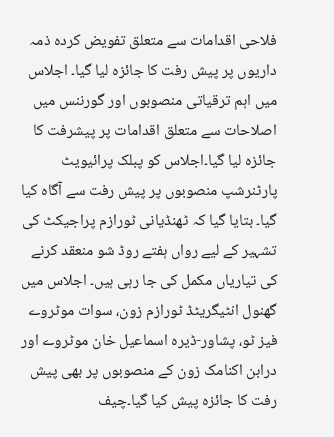فلاحی اقدامات سے متعلق تفویض کردہ ذمہ داریوں پر پیش رفت کا جائزہ لیا گیا۔ اجلاس میں اہم ترقیاتی منصوبوں اور گورننس میں اصلاحات سے متعلق اقدامات پر پیشرفت کا جائزہ لیا گیا۔اجلاس کو پبلک پرائیویٹ پارٹنرشپ منصوبوں پر پیش رفت سے آگاہ کیا گیا۔ بتایا گیا کہ ٹھنڈیانی ٹورازم پراجیکٹ کی تشہیر کے لیے رواں ہفتے روڈ شو منعقد کرنے کی تیاریاں مکمل کی جا رہی ہیں۔ اجلاس میں گھنول انٹیگریٹڈ ٹورازم زون، سوات موٹروے فیز ٹو، پشاور-ڈیرہ اسماعیل خان موٹروے اور درابن اکنامک زون کے منصوبوں پر بھی پیش رفت کا جائزہ پیش کیا گیا۔چیف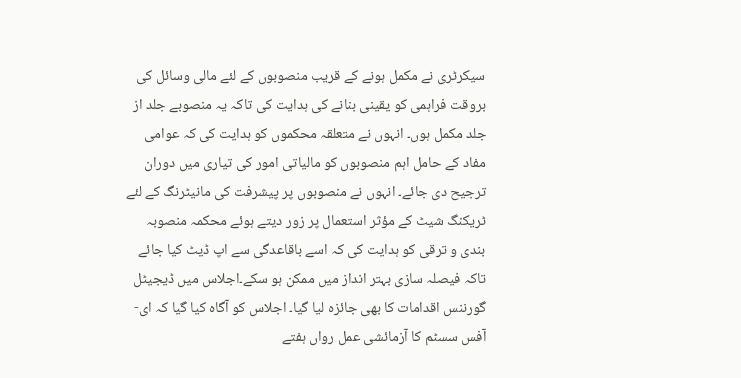سیکرٹری نے مکمل ہونے کے قریب منصوبوں کے لئے مالی وسائل کی بروقت فراہمی کو یقینی بنانے کی ہدایت کی تاکہ یہ منصوبے جلد از جلد مکمل ہوں۔ انہوں نے متعلقہ محکموں کو ہدایت کی کہ عوامی مفاد کے حامل اہم منصوبوں کو مالیاتی امور کی تیاری میں دوران ترجیح دی جائے۔ انہوں نے منصوبوں پر پیشرفت کی مانیٹرنگ کے لئے ٹریکنگ شیٹ کے مؤثر استعمال پر زور دیتے ہوئے محکمہ منصوبہ بندی و ترقی کو ہدایت کی کہ اسے باقاعدگی سے اپ ڈیٹ کیا جائے تاکہ فیصلہ سازی بہتر انداز میں ممکن ہو سکے۔اجلاس میں ڈیجیٹل گورننس اقدامات کا بھی جائزہ لیا گیا۔ اجلاس کو آگاہ کیا گیا کہ ای-آفس سسٹم کا آزمائشی عمل رواں ہفتے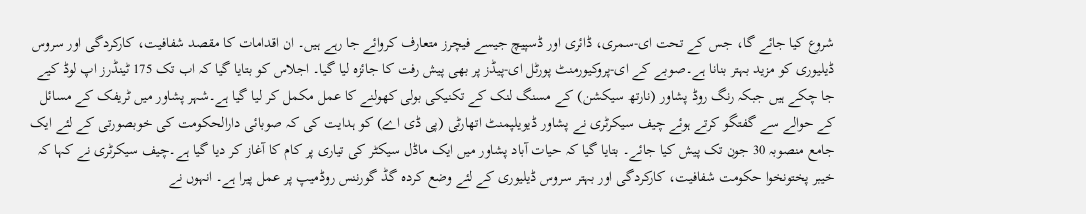شروع کیا جائے گا، جس کے تحت ای-سمری، ڈائری اور ڈسپیچ جیسے فیچرز متعارف کروائے جا رہے ہیں۔ ان اقدامات کا مقصد شفافیت، کارکردگی اور سروس ڈیلیوری کو مزید بہتر بنانا ہے۔صوبے کے ای-پروکیورمنٹ پورٹل ای-پیڈز پر بھی پیش رفت کا جائزہ لیا گیا۔ اجلاس کو بتایا گیا کہ اب تک 175 ٹینڈرز اپ لوڈ کیے جا چکے ہیں جبکہ رنگ روڈ پشاور (نارتھ سیکشن) کے مسنگ لنک کے تکنیکی بولی کھولنے کا عمل مکمل کر لیا گیا ہے۔شہر پشاور میں ٹریفک کے مسائل کے حوالے سے گفتگو کرتے ہوئے چیف سیکرٹری نے پشاور ڈیویلپمنٹ اتھارٹی (پی ڈی اے) کو ہدایت کی کہ صوبائی دارالحکومت کی خوبصورتی کے لئے ایک جامع منصوبہ 30 جون تک پیش کیا جائے۔ بتایا گیا کہ حیات آباد پشاور میں ایک ماڈل سیکٹر کی تیاری پر کام کا آغاز کر دیا گیا ہے۔چیف سیکرٹری نے کہا کہ خیبر پختونخوا حکومت شفافیت، کارکردگی اور بہتر سروس ڈیلیوری کے لئے وضع کردہ گڈ گورننس روڈمیپ پر عمل پیرا ہے۔ انہوں نے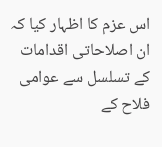اس عزم کا اظہار کیا کہ ان اصلاحاتی اقدامات کے تسلسل سے عوامی فلاح کے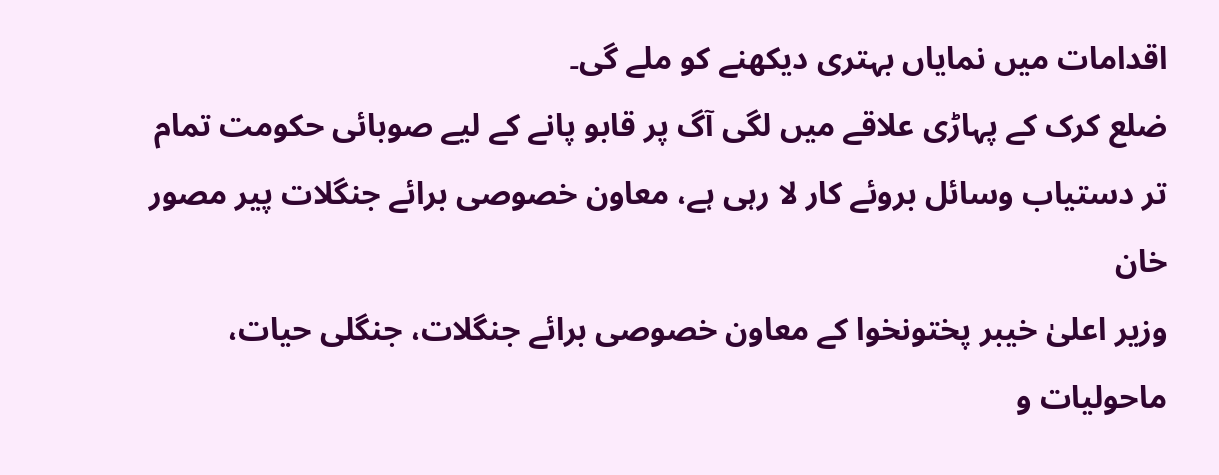اقدامات میں نمایاں بہتری دیکھنے کو ملے گی۔
ضلع کرک کے پہاڑی علاقے میں لگی آگ پر قابو پانے کے لیے صوبائی حکومت تمام تر دستیاب وسائل بروئے کار لا رہی ہے، معاون خصوصی برائے جنگلات پیر مصور خان
وزیر اعلیٰ خیبر پختونخوا کے معاون خصوصی برائے جنگلات، جنگلی حیات، ماحولیات و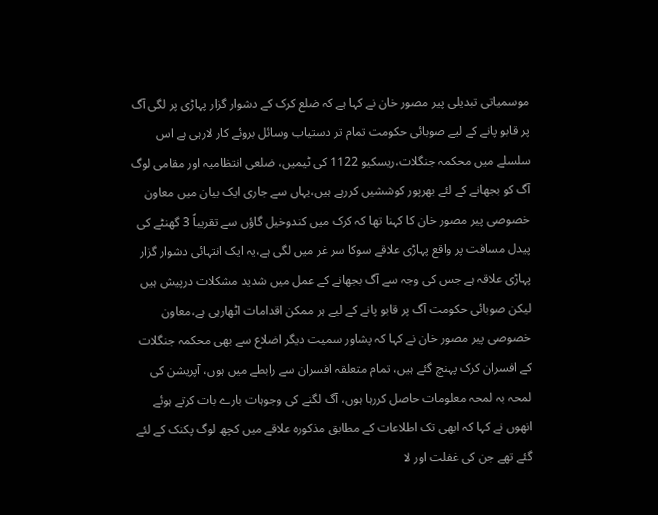موسمیاتی تبدیلی پیر مصور خان نے کہا ہے کہ ضلع کرک کے دشوار گزار پہاڑی پر لگی آگ پر قابو پانے کے لیے صوبائی حکومت تمام تر دستیاب وسائل بروئے کار لارہی ہے اس سلسلے میں محکمہ جنگلات،ریسکیو 1122 کی ٹیمیں، ضلعی انتظامیہ اور مقامی لوگ آگ کو بجھانے کے لئے بھرپور کوششیں کررہے ہیں،یہاں سے جاری ایک بیان میں معاون خصوصی پیر مصور خان کا کہنا تھا کہ کرک میں کندوخیل گاؤں سے تقریباً 3 گھنٹے کی پیدل مسافت پر واقع پہاڑی علاقے سوکا سر غر میں لگی ہے،یہ ایک انتہائی دشوار گزار پہاڑی علاقہ ہے جس کی وجہ سے آگ بجھانے کے عمل میں شدید مشکلات درپیش ہیں لیکن صوبائی حکومت آگ پر قابو پانے کے لیے ہر ممکن اقدامات اٹھارہی ہے،معاون خصوصی پیر مصور خان نے کہا کہ پشاور سمیت دیگر اضلاع سے بھی محکمہ جنگلات کے افسران کرک پہنچ گئے ہیں، تمام متعلقہ افسران سے رابطے میں ہوں، آپریشن کی لمحہ بہ لمحہ معلومات حاصل کررہا ہوں، آگ لگنے کی وجوہات بارے بات کرتے ہوئے انھوں نے کہا کہ ابھی تک اطلاعات کے مطابق مذکورہ علاقے میں کچھ لوگ پکنک کے لئے گئے تھے جن کی غفلت اور لا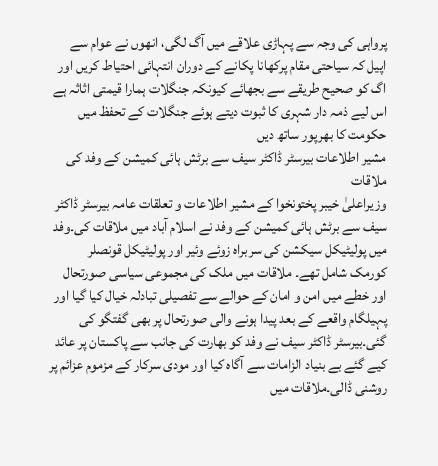پرواہی کی وجہ سے پہاڑی علاقے میں آگ لگی، انھوں نے عوام سے اپیل کہ سیاحتی مقام پرکھانا پکانے کے دوران انتہائی احتیاط کریں اور اگ کو صحیح طریقے سے بجھائے کیونکہ جنگلات ہمارا قیمتی اثاثہ ہے اس لیے ذمہ دار شہری کا ثبوت دیتے ہوئے جنگلات کے تحفظ میں حکومت کا بھرپور ساتھ دیں
مشیر اطلاعات بیرسٹر ڈاکٹر سیف سے برٹش ہائی کمیشن کے وفد کی ملاقات
وزیراعلیٰ خیبر پختونخوا کے مشیر اطلاعات و تعلقات عامہ بیرسٹر ڈاکٹر سیف سے برٹش ہائی کمیشن کے وفد نے اسلام آباد میں ملاقات کی۔وفد میں پولیٹیکل سیکشن کی سربراہ زوئے وئیر اور پولیٹیکل قونصلر کورمک شامل تھے۔ ملاقات میں ملک کی مجموعی سیاسی صورتحال اور خطے میں امن و امان کے حوالے سے تفصیلی تبادلہ خیال کیا گیا اور پہیلگام واقعے کے بعد پیدا ہونے والی صورتحال پر بھی گفتگو کی گئی۔بیرسٹر ڈاکٹر سیف نے وفد کو بھارت کی جانب سے پاکستان پر عائد کیے گئے بے بنیاد الزامات سے آگاہ کیا اور مودی سرکار کے مزموم عزائم پر روشنی ڈالی۔ملاقات میں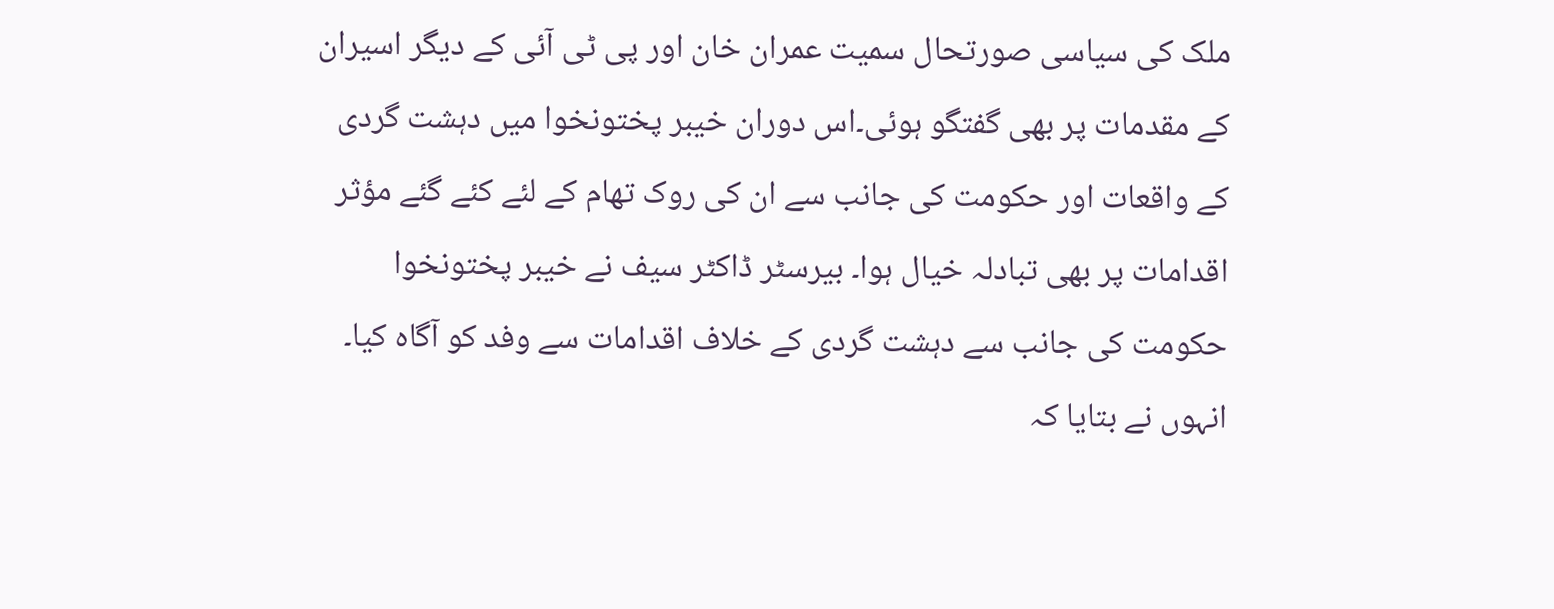ملک کی سیاسی صورتحال سمیت عمران خان اور پی ٹی آئی کے دیگر اسیران کے مقدمات پر بھی گفتگو ہوئی۔اس دوران خیبر پختونخوا میں دہشت گردی کے واقعات اور حکومت کی جانب سے ان کی روک تھام کے لئے کئے گئے مؤثر اقدامات پر بھی تبادلہ خیال ہوا۔ بیرسٹر ڈاکٹر سیف نے خیبر پختونخوا حکومت کی جانب سے دہشت گردی کے خلاف اقدامات سے وفد کو آگاہ کیا۔ انہوں نے بتایا کہ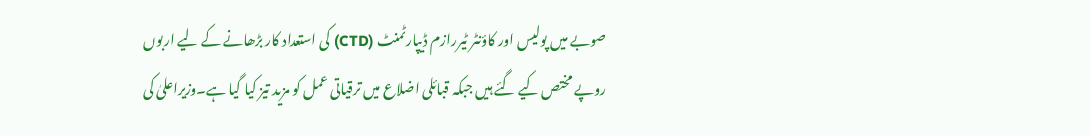صوبے میں پولیس اور کاؤنٹر ٹیررازم ڈیپارٹمنٹ (CTD) کی استعداد کار بڑھانے کے لیے اربوں روپے مختص کیے گئے ہیں جبکہ قبائلی اضلاع میں ترقیاتی عمل کو مزید تیز کیا گیا ہے۔وزیراعلیٰ کی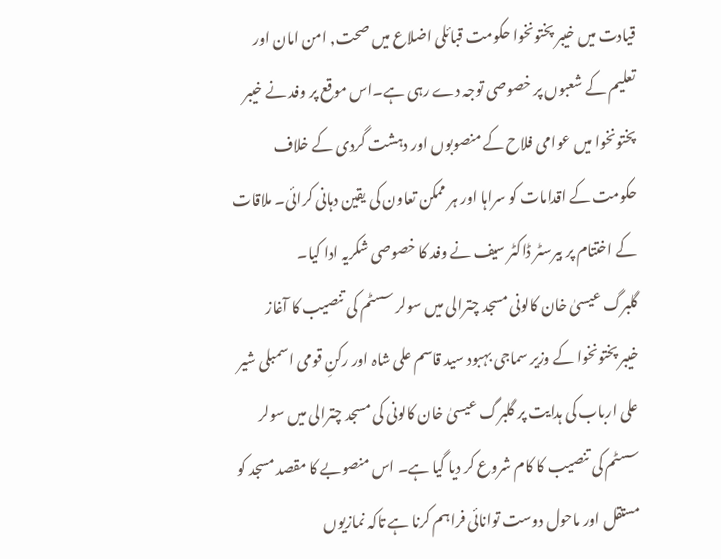قیادت میں خیبر پختونخوا حکومت قبائلی اضلاع میں صحت, امن امان اور تعلیم کے شعبوں پر خصوصی توجہ دے رہی ہے۔اس موقع پر وفد نے خیبر پختونخوا میں عوامی فلاح کے منصوبوں اور دہشت گردی کے خلاف حکومت کے اقدامات کو سراہا اور ہر ممکن تعاون کی یقین دہانی کرائی۔ ملاقات کے اختتام پر بیرسٹر ڈاکٹر سیف نے وفد کا خصوصی شکریہ ادا کیا۔
گلبرگ عیسیٰ خان کالونی مسجد چترالی میں سولر سسٹم کی تنصیب کا آغاز
خیبر پختونخوا کے وزیر سماجی بہبود سید قاسم علی شاہ اور رکنِ قومی اسمبلی شیر علی ارباب کی ہدایت پر گلبرگ عیسیٰ خان کالونی کی مسجد چترالی میں سولر سسٹم کی تنصیب کا کام شروع کر دیا گیا ہے۔ اس منصوبے کا مقصد مسجد کو مستقل اور ماحول دوست توانائی فراہم کرنا ہے تاکہ نمازیوں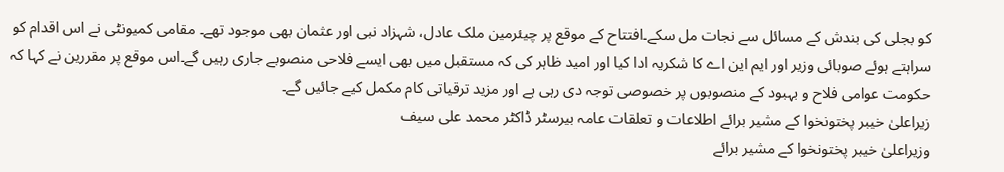کو بجلی کی بندش کے مسائل سے نجات مل سکے۔افتتاح کے موقع پر چیئرمین ملک عادل، شہزاد نبی اور عثمان بھی موجود تھے۔ مقامی کمیونٹی نے اس اقدام کو سراہتے ہوئے صوبائی وزیر اور ایم این اے کا شکریہ ادا کیا اور امید ظاہر کی کہ مستقبل میں بھی ایسے فلاحی منصوبے جاری رہیں گے۔اس موقع پر مقررین نے کہا کہ حکومت عوامی فلاح و بہبود کے منصوبوں پر خصوصی توجہ دی رہی ہے اور مزید ترقیاتی کام مکمل کیے جائیں گے۔
زیراعلیٰ خیبر پختونخوا کے مشیر برائے اطلاعات و تعلقات عامہ بیرسٹر ڈاکٹر محمد علی سیف
وزیراعلیٰ خیبر پختونخوا کے مشیر برائے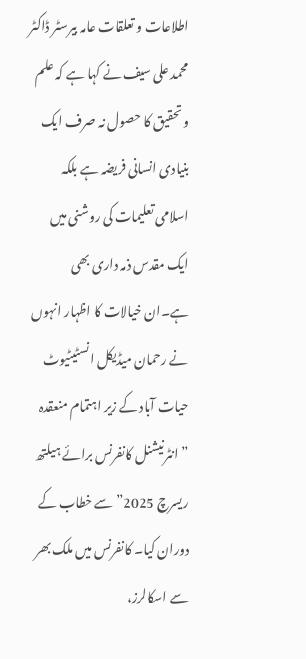اطلاعات و تعلقات عامہ بیرسٹر ڈاکٹر محمد علی سیف نے کہا ہے کہ علم و تحقیق کا حصول نہ صرف ایک بنیادی انسانی فریضہ ہے بلکہ اسلامی تعلیمات کی روشنی میں ایک مقدس ذمہ داری بھی ہے۔ان خیالات کا اظہار انہوں نے رحمان میڈیکل انسٹیٹیوٹ حیات آباد کے زیر اہتمام منعقدہ ”انٹرنیشنل کانفرنس برائے ہیلتھ ریسرچ 2025” سے خطاب کے دوران کیا۔ کانفرنس میں ملک بھر سے اسکالرز،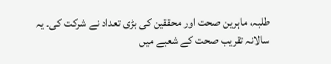طلبہ، ماہرین صحت اور محققین کی بڑی تعداد نے شرکت کی۔ یہ سالانہ تقریب صحت کے شعبے میں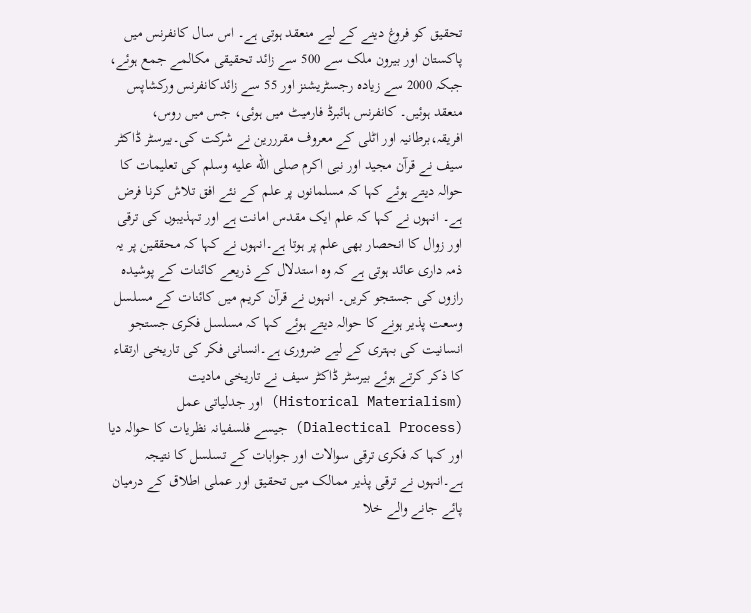تحقیق کو فروغ دینے کے لیے منعقد ہوتی ہے۔ اس سال کانفرنس میں پاکستان اور بیرون ملک سے 500 سے زائد تحقیقی مکالمے جمع ہوئے، جبکہ 2000 سے زیادہ رجسٹریشنز اور 55 سے زائدکانفرنس ورکشاپس منعقد ہوئیں۔ کانفرنس ہائبرڈ فارمیٹ میں ہوئی، جس میں روس، افریقہ،برطانیہ اور اٹلی کے معروف مقرررین نے شرکت کی۔بیرسٹر ڈاکٹر سیف نے قرآن مجید اور نبی اکرم صلى الله عليه وسلم کی تعلیمات کا حوالہ دیتے ہوئے کہا کہ مسلمانوں پر علم کے نئے افق تلاش کرنا فرض ہے۔ انہوں نے کہا کہ علم ایک مقدس امانت ہے اور تہذیبوں کی ترقی اور زوال کا انحصار بھی علم پر ہوتا ہے۔انہوں نے کہا کہ محققین پر یہ ذمہ داری عائد ہوتی ہے کہ وہ استدلال کے ذریعے کائنات کے پوشیدہ رازوں کی جستجو کریں۔ انہوں نے قرآن کریم میں کائنات کے مسلسل وسعت پذیر ہونے کا حوالہ دیتے ہوئے کہا کہ مسلسل فکری جستجو انسانیت کی بہتری کے لیے ضروری ہے۔انسانی فکر کی تاریخی ارتقاء کا ذکر کرتے ہوئے بیرسٹر ڈاکٹر سیف نے تاریخی مادیت (Historical Materialism) اور جدلیاتی عمل (Dialectical Process) جیسے فلسفیانہ نظریات کا حوالہ دیا اور کہا کہ فکری ترقی سوالات اور جوابات کے تسلسل کا نتیجہ ہے۔انہوں نے ترقی پذیر ممالک میں تحقیق اور عملی اطلاق کے درمیان پائے جانے والے خلا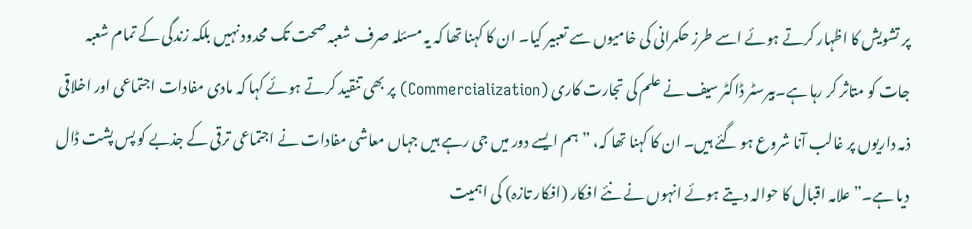پر تشویش کا اظہار کرتے ہوئے اسے طرز حکمرانی کی خامیوں سے تعبیر کیا۔ ان کا کہنا تھا کہ یہ مسئلہ صرف شعبہ صحت تک محدود نہیں بلکہ زندگی کے تمام شعبہ جات کو متاثر کر رہا ہے۔بیرسٹر ڈاکٹر سیف نے علم کی تجارت کاری (Commercialization) پر بھی تنقید کرتے ہوئے کہا کہ مادی مفادات اجتماعی اور اخلاقی ذمہ داریوں پر غالب آنا شروع ہو گئے ہیں۔ ان کا کہنا تھا کہ، ”ہم ایسے دور میں جی رہے ہیں جہاں معاشی مفادات نے اجتماعی ترقی کے جذبے کو پس پشت ڈال دیا ہے۔”علامہ اقبال کا حوالہ دیتے ہوئے انہوں نے نئے افکار (افکار تازہ) کی اہمیت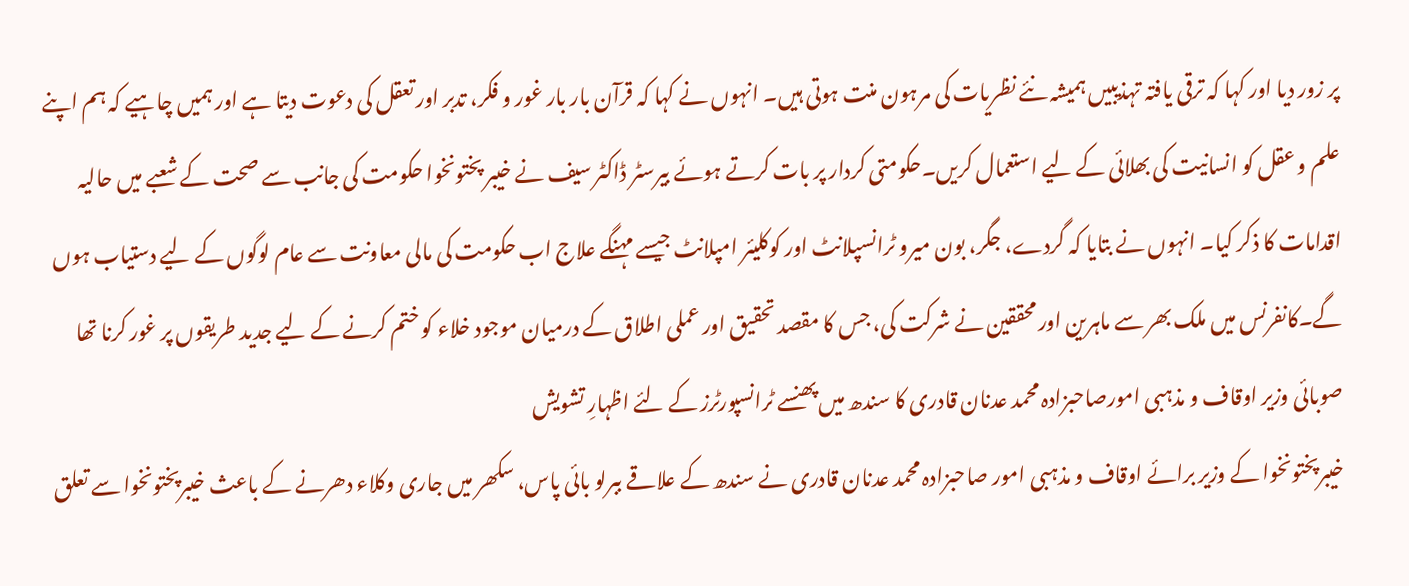پر زور دیا اور کہا کہ ترقی یافتہ تہذیبیں ہمیشہ نئے نظریات کی مرہون منت ہوتی ہیں۔ انہوں نے کہا کہ قرآن بار بار غور و فکر، تدبر اور تعقل کی دعوت دیتا ہے اور ہمیں چاہیے کہ ہم اپنے علم و عقل کو انسانیت کی بھلائی کے لیے استعمال کریں۔حکومتی کردار پر بات کرتے ہوئے بیرسٹر ڈاکٹر سیف نے خیبر پختونخوا حکومت کی جانب سے صحت کے شعبے میں حالیہ اقدامات کا ذکر کیا۔ انہوں نے بتایا کہ گردے، جگر، بون میرو ٹرانسپلانٹ اور کوکلیئر امپلانٹ جیسے مہنگے علاج اب حکومت کی مالی معاونت سے عام لوگوں کے لیے دستیاب ہوں گے۔کانفرنس میں ملک بھر سے ماہرین اور محققین نے شرکت کی، جس کا مقصد تحقیق اور عملی اطلاق کے درمیان موجود خلاء کو ختم کرنے کے لیے جدید طریقوں پر غور کرنا تھا
صوبائی وزیر اوقاف و مذہبی امورصاحبزادہ محمد عدنان قادری کا سندھ میں پھنسے ٹرانسپورٹرز کے لئے اظہارِ تشویش
خیبرپختونخوا کے وزیر برائے اوقاف و مذہبی امور صاحبزادہ محمد عدنان قادری نے سندھ کے علاقے ببرلو بائی پاس، سکھر میں جاری وکلاء دھرنے کے باعث خیبرپختونخوا سے تعلق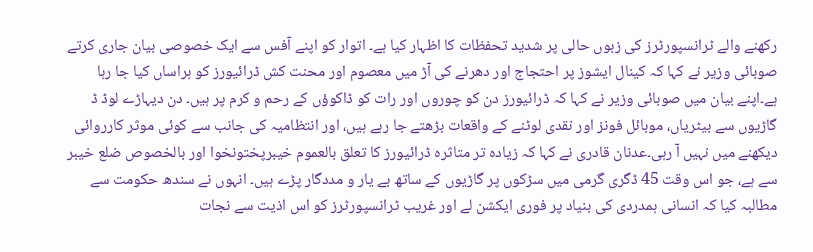رکھنے والے ٹرانسپورٹرز کی زبوں حالی پر شدید تحفظات کا اظہار کیا ہے۔ اتوار کو اپنے آفس سے ایک خصوصی بیان جاری کرتے صوبائی وزیر نے کہا کہ کینال ایشوز پر احتجاج اور دھرنے کی آڑ میں معصوم اور محنت کش ڈرائیورز کو ہراساں کیا جا رہا ہے۔اپنے بیان میں صوبائی وزیر نے کہا کہ ڈرائیورز دن کو چوروں اور رات کو ڈاکوؤں کے رحم و کرم پر ہیں۔ دن دیہاڑے لوڈ ڈ گاڑیوں سے بیٹریاں، موبائل فونز اور نقدی لوٹنے کے واقعات بڑھتے جا رہے ہیں، اور انتظامیہ کی جانب سے کوئی موثر کارروائی دیکھنے میں نہیں آ رہی۔عدنان قادری نے کہا کہ زیادہ تر متاثرہ ڈرائیورز کا تعلق بالعموم خیبرپختونخوا اور بالخصوص ضلع خیبر سے ہے، جو اس وقت 45 ڈگری گرمی میں سڑکوں پر گاڑیوں کے ساتھ بے یار و مددگار پڑے ہیں۔ انہوں نے سندھ حکومت سے مطالبہ کیا کہ انسانی ہمدردی کی بنیاد پر فوری ایکشن لے اور غریب ٹرانسپورٹرز کو اس اذیت سے نجات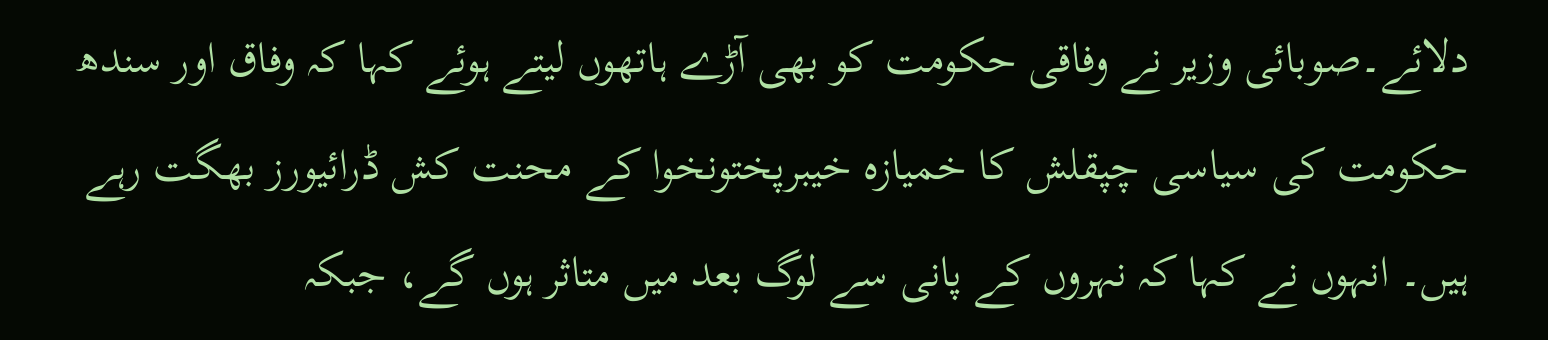دلائے۔صوبائی وزیر نے وفاقی حکومت کو بھی آڑے ہاتھوں لیتے ہوئے کہا کہ وفاق اور سندھ حکومت کی سیاسی چپقلش کا خمیازہ خیبرپختونخوا کے محنت کش ڈرائیورز بھگت رہے ہیں۔ انہوں نے کہا کہ نہروں کے پانی سے لوگ بعد میں متاثر ہوں گے، جبکہ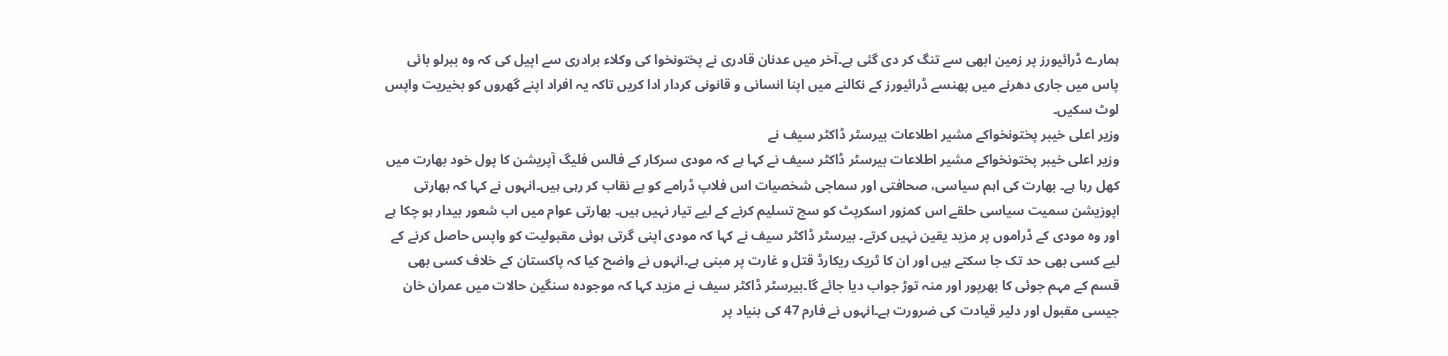ہمارے ڈرائیورز پر زمین ابھی سے تنگ کر دی گئی ہے۔آخر میں عدنان قادری نے پختونخوا کی وکلاء برادری سے اپیل کی کہ وہ ببرلو بائی پاس میں جاری دھرنے میں پھنسے ڈرائیورز کے نکالنے میں اپنا انسانی و قانونی کردار ادا کریں تاکہ یہ افراد اپنے گھروں کو بخیریت واپس لوٹ سکیں۔
وزیر اعلی خیبر پختونخواکے مشیر اطلاعات بیرسٹر ڈاکٹر سیف نے
وزیر اعلی خیبر پختونخواکے مشیر اطلاعات بیرسٹر ڈاکٹر سیف نے کہا ہے کہ مودی سرکار کے فالس فلیگ آپریشن کا پول خود بھارت میں کھل رہا ہے۔ بھارت کی اہم سیاسی، صحافتی اور سماجی شخصیات اس فلاپ ڈرامے کو بے نقاب کر رہی ہیں۔انہوں نے کہا کہ بھارتی اپوزیشن سمیت سیاسی حلقے اس کمزور اسکرپٹ کو سچ تسلیم کرنے کے لیے تیار نہیں ہیں۔ بھارتی عوام میں اب شعور بیدار ہو چکا ہے اور وہ مودی کے ڈراموں پر مزید یقین نہیں کرتے۔ بیرسٹر ڈاکٹر سیف نے کہا کہ مودی اپنی گرتی ہوئی مقبولیت کو واپس حاصل کرنے کے لیے کسی بھی حد تک جا سکتے ہیں اور ان کا ٹریک ریکارڈ قتل و غارت پر مبنی ہے۔انہوں نے واضح کیا کہ پاکستان کے خلاف کسی بھی قسم کے مہم جوئی کا بھرپور اور منہ توڑ جواب دیا جائے گا۔بیرسٹر ڈاکٹر سیف نے مزید کہا کہ موجودہ سنگین حالات میں عمران خان جیسی مقبول اور دلیر قیادت کی ضرورت ہے۔انہوں نے فارم 47 کی بنیاد پر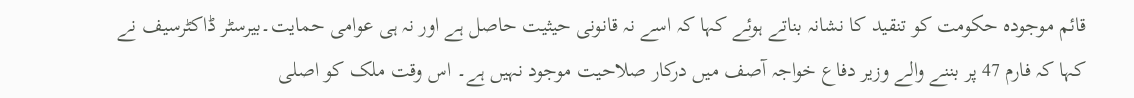قائم موجودہ حکومت کو تنقید کا نشانہ بناتے ہوئے کہا کہ اسے نہ قانونی حیثیت حاصل ہے اور نہ ہی عوامی حمایت۔بیرسٹر ڈاکٹرسیف نے کہا کہ فارم 47 پر بننے والے وزیر دفاع خواجہ آصف میں درکار صلاحیت موجود نہیں ہے۔ اس وقت ملک کو اصلی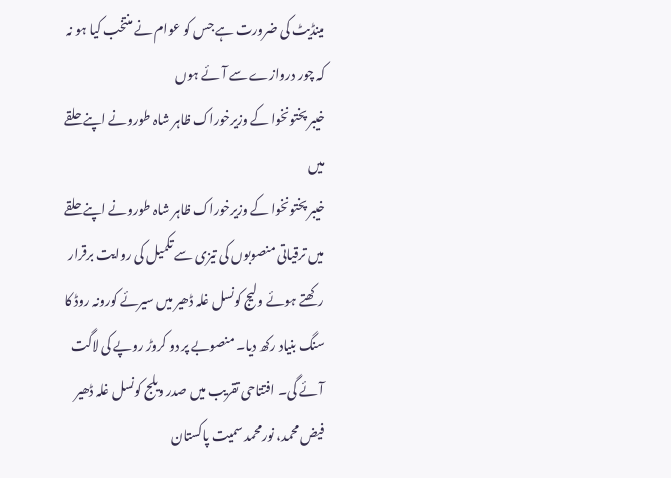مینڈیٹ کی ضرورت ہے جس کو عوام نے منتخب کیا ہو نہ کہ چور دروازے سے آئے ہوں
خیبر پختونخوا کے وزیرخوراک ظاہر شاہ طورونے اپنے حلقے میں
خیبر پختونخوا کے وزیرخوراک ظاہر شاہ طورونے اپنے حلقے میں ترقیاتی منصوبوں کی تیزی سے تکمیل کی روایت برقرار رکھتے ہوئے ولیج کونسل غلہ ڈھیر میں سیرئے کورونہ روڈ کا سنگ بنیاد رکھ دیا۔ منصوبے پر دو کروڑ روپے کی لاگت آئے گی۔ افتتاحی تقریب میں صدر ویلج کونسل غلہ ڈھیر فیض محمد، نورمحمد سمیت پاکستان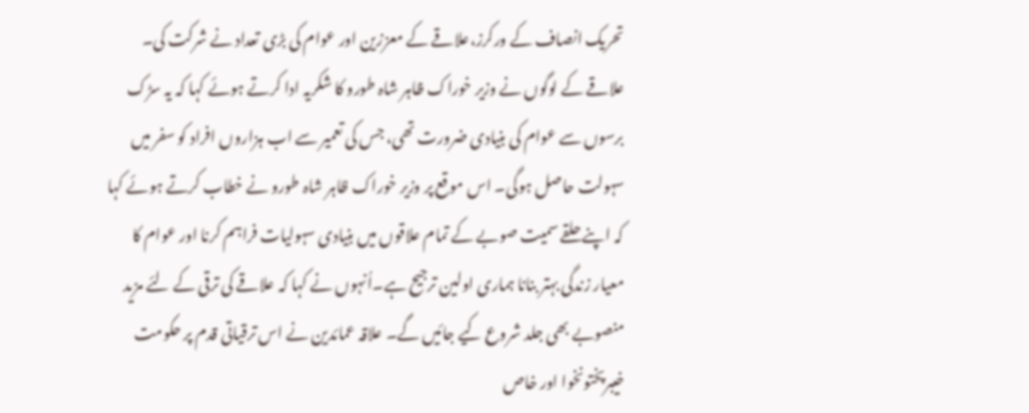تحریک انصاف کے ورکرز،علاقے کے معززین اور عوام کی بڑی تعداد نے شرکت کی۔ علاقے کے لوگوں نے وزیر خوراک ظاہر شاہ طورو کا شکریہ ادا کرتے ہوئے کہا کہ یہ سڑک برسوں سے عوام کی بنیادی ضرورت تھی، جس کی تعمیر سے اب ہزاروں افراد کو سفر میں سہولت حاصل ہوگی۔ اس موقع پر وزیر خوراک ظاہر شاہ طورو نے خطاب کرتے ہوئے کہا کہ اپنے حلقے سمیت صوبے کے تمام علاقوں میں بنیادی سہولیات فراہم کرنا اور عوام کا معیار زندگی بہتر بنانا ہماری اولین ترجیح ہے۔اُنہوں نے کہا کہ علاقے کی ترقی کے لئے مزید منصوبے بھی جلد شروع کیے جائیں گے۔ علاقہ عمائدین نے اس ترقیاتی قدم پر حکومت خیبرپختونخوا اور خاص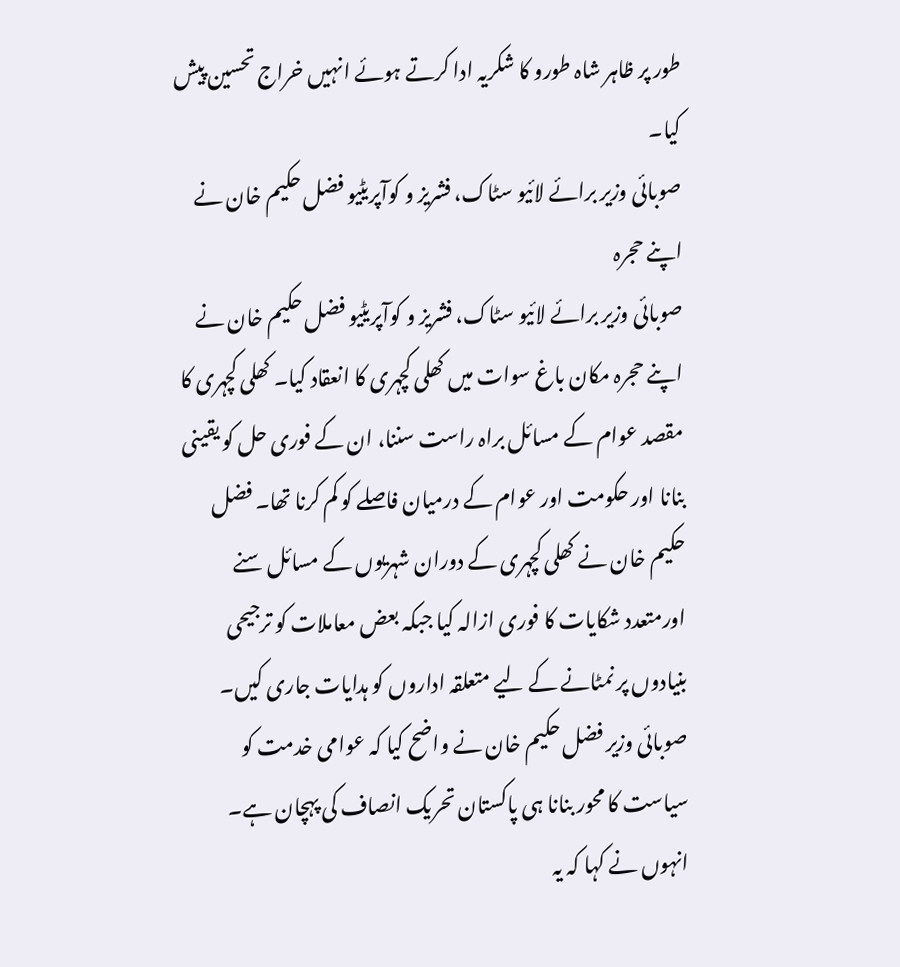طور پر ظاہر شاہ طورو کا شکریہ ادا کرتے ہوئے انہیں خراج تحسین پیش کیا۔
صوبائی وزیر برائے لائیو سٹاک، فشریز و کوآپریٹیو فضل حکیم خان نے اپنے حجرہ
صوبائی وزیر برائے لائیو سٹاک، فشریز و کوآپریٹیو فضل حکیم خان نے اپنے حجرہ مکان باغ سوات میں کھلی کچہری کا انعقاد کیا۔ کھلی کچہری کا مقصد عوام کے مسائل براہ راست سننا، ان کے فوری حل کو یقینی بنانا اور حکومت اور عوام کے درمیان فاصلے کو کم کرنا تھا۔ فضل حکیم خان نے کھلی کچہری کے دوران شہریوں کے مسائل سنے اورمتعدد شکایات کا فوری ازالہ کیا جبکہ بعض معاملات کو ترجیحی بنیادوں پر نمٹانے کے لیے متعلقہ اداروں کو ہدایات جاری کیں۔ صوبائی وزیر فضل حکیم خان نے واضح کیا کہ عوامی خدمت کو سیاست کا محور بنانا ہی پاکستان تحریک انصاف کی پہچان ہے۔ انہوں نے کہا کہ یہ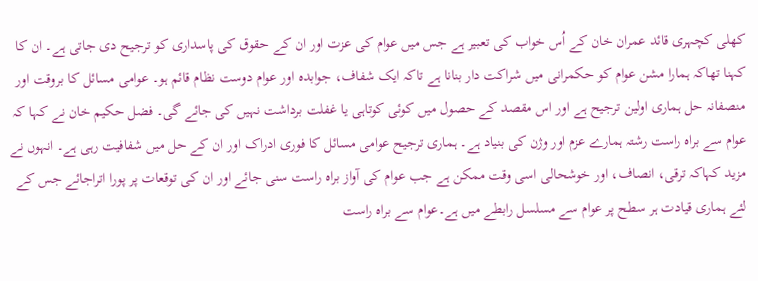کھلی کچہری قائد عمران خان کے اُس خواب کی تعبیر ہے جس میں عوام کی عزت اور ان کے حقوق کی پاسداری کو ترجیح دی جاتی ہے۔ ان کا کہنا تھاکہ ہمارا مشن عوام کو حکمرانی میں شراکت دار بنانا ہے تاکہ ایک شفاف، جوابدہ اور عوام دوست نظام قائم ہو۔ عوامی مسائل کا بروقت اور منصفانہ حل ہماری اولین ترجیح ہے اور اس مقصد کے حصول میں کوئی کوتاہی یا غفلت برداشت نہیں کی جائے گی۔ فضل حکیم خان نے کہا کہ عوام سے براہ راست رشتہ ہمارے عزم اور وژن کی بنیاد ہے۔ ہماری ترجیح عوامی مسائل کا فوری ادراک اور ان کے حل میں شفافیت رہی ہے۔ انہوں نے مزید کہاکہ ترقی، انصاف، اور خوشحالی اسی وقت ممکن ہے جب عوام کی آواز براہ راست سنی جائے اور ان کی توقعات پر پورا اتراجائے جس کے لئے ہماری قیادت ہر سطح پر عوام سے مسلسل رابطے میں ہے۔عوام سے براہ راست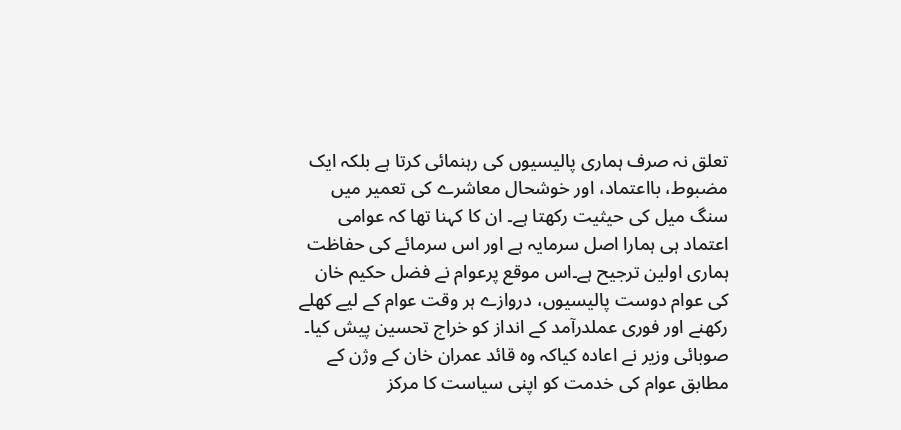تعلق نہ صرف ہماری پالیسیوں کی رہنمائی کرتا ہے بلکہ ایک مضبوط، بااعتماد، اور خوشحال معاشرے کی تعمیر میں سنگ میل کی حیثیت رکھتا ہے۔ ان کا کہنا تھا کہ عوامی اعتماد ہی ہمارا اصل سرمایہ ہے اور اس سرمائے کی حفاظت ہماری اولین ترجیح ہے۔اس موقع پرعوام نے فضل حکیم خان کی عوام دوست پالیسیوں، دروازے ہر وقت عوام کے لیے کھلے رکھنے اور فوری عملدرآمد کے انداز کو خراج تحسین پیش کیا۔ صوبائی وزیر نے اعادہ کیاکہ وہ قائد عمران خان کے وژن کے مطابق عوام کی خدمت کو اپنی سیاست کا مرکز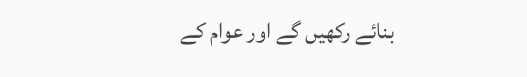بنائے رکھیں گے اور عوام کے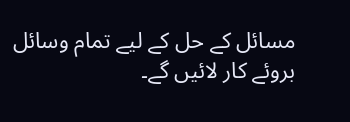مسائل کے حل کے لیے تمام وسائل بروئے کار لائیں گے۔